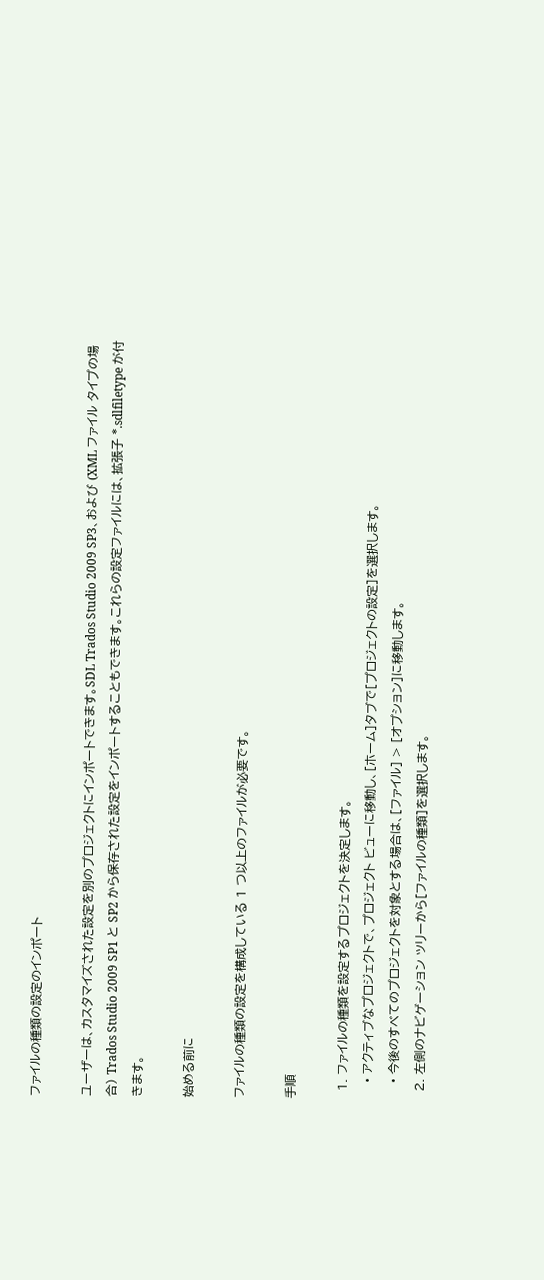ファイルの種類の設定のインポート

ユーザーは、カスタマイズされた設定を別のプロジェクトにインポートできます。SDL Trados Studio 2009 SP3、および (XML ファイル タイプの場合) Trados Studio 2009 SP1 と SP2 から保存された設定をインポートすることもできます。これらの設定ファイルには、拡張子 *.sdlfiletype が付きます。

始める前に

ファイルの種類の設定を構成している 1 つ以上のファイルが必要です。

手順

  1. ファイルの種類を設定するプロジェクトを決定します。
    • アクティブなプロジェクトで、プロジェクト ビューに移動し、[ホーム]タブで[プロジェクトの設定]を選択します。
    • 今後のすべてのプロジェクトを対象とする場合は、[ファイル] > [オプション]に移動します。
  2. 左側のナビゲーション ツリーから[ファイルの種類]を選択します。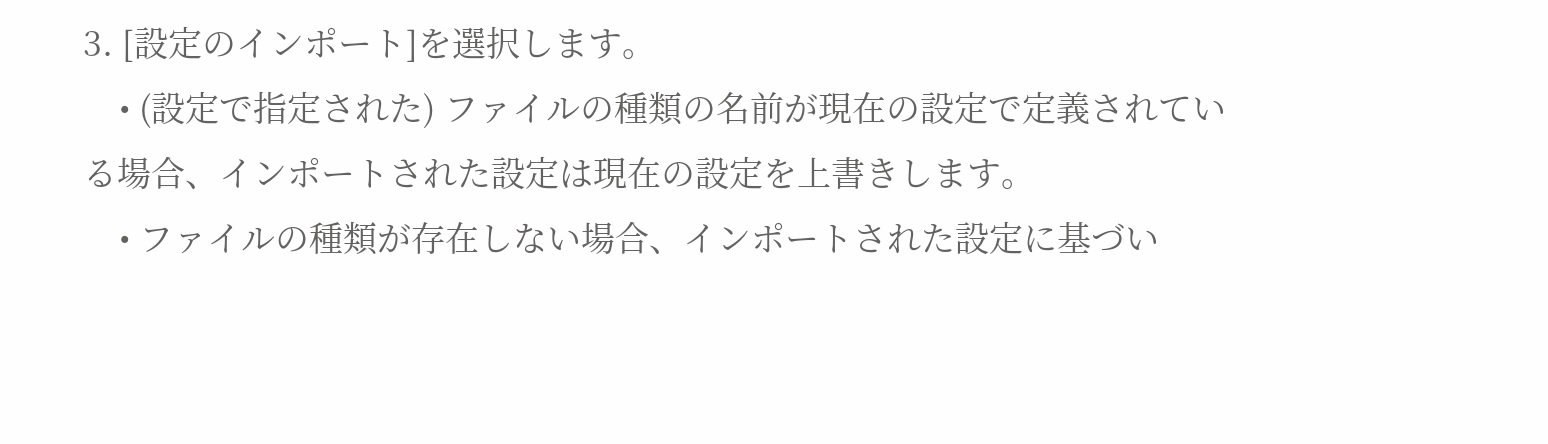3. [設定のインポート]を選択します。
    • (設定で指定された) ファイルの種類の名前が現在の設定で定義されている場合、インポートされた設定は現在の設定を上書きします。
    • ファイルの種類が存在しない場合、インポートされた設定に基づい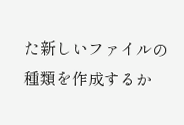た新しいファイルの種類を作成するか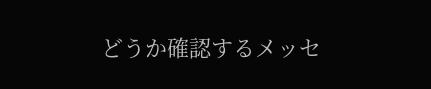どうか確認するメッセ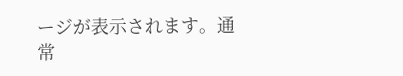ージが表示されます。通常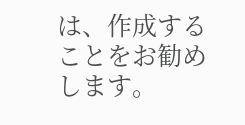は、作成することをお勧めします。